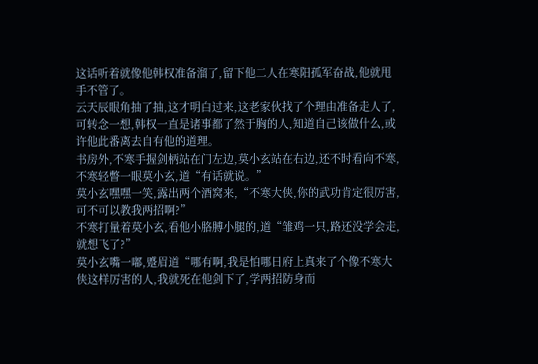这话听着就像他韩权准备溜了,留下他二人在寒阳孤军奋战,他就甩手不管了。
云天辰眼角抽了抽,这才明白过来,这老家伙找了个理由准备走人了,可转念一想,韩权一直是诸事都了然于胸的人,知道自己该做什么,或许他此番离去自有他的道理。
书房外,不寒手握剑柄站在门左边,莫小玄站在右边,还不时看向不寒,不寒轻瞥一眼莫小玄,道“有话就说。”
莫小玄嘿嘿一笑,露出两个酒窝来,“不寒大侠,你的武功肯定很厉害,可不可以教我两招啊?”
不寒打量着莫小玄,看他小胳膊小腿的,道“雏鸡一只,路还没学会走,就想飞了?”
莫小玄嘴一嘟,蹙眉道“哪有啊,我是怕哪日府上真来了个像不寒大侠这样厉害的人,我就死在他剑下了,学两招防身而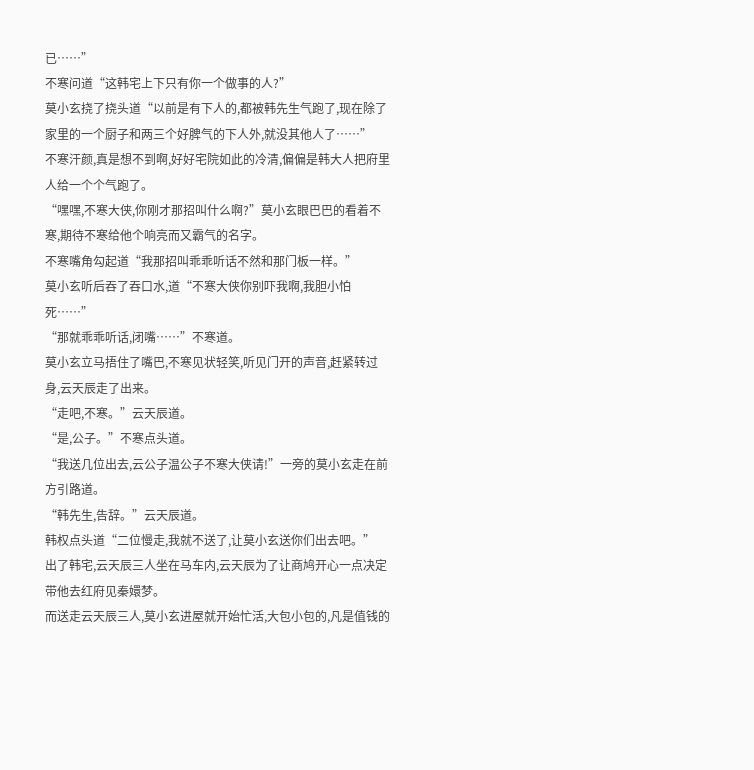已……”
不寒问道“这韩宅上下只有你一个做事的人?”
莫小玄挠了挠头道“以前是有下人的,都被韩先生气跑了,现在除了家里的一个厨子和两三个好脾气的下人外,就没其他人了……”
不寒汗颜,真是想不到啊,好好宅院如此的冷清,偏偏是韩大人把府里人给一个个气跑了。
“嘿嘿,不寒大侠,你刚才那招叫什么啊?”莫小玄眼巴巴的看着不寒,期待不寒给他个响亮而又霸气的名字。
不寒嘴角勾起道“我那招叫乖乖听话不然和那门板一样。”
莫小玄听后吞了吞口水,道“不寒大侠你别吓我啊,我胆小怕死……”
“那就乖乖听话,闭嘴……”不寒道。
莫小玄立马捂住了嘴巴,不寒见状轻笑,听见门开的声音,赶紧转过身,云天辰走了出来。
“走吧,不寒。”云天辰道。
“是,公子。”不寒点头道。
“我送几位出去,云公子温公子不寒大侠请!”一旁的莫小玄走在前方引路道。
“韩先生,告辞。”云天辰道。
韩权点头道“二位慢走,我就不送了,让莫小玄送你们出去吧。”
出了韩宅,云天辰三人坐在马车内,云天辰为了让商鸠开心一点决定带他去红府见秦嬛梦。
而送走云天辰三人,莫小玄进屋就开始忙活,大包小包的,凡是值钱的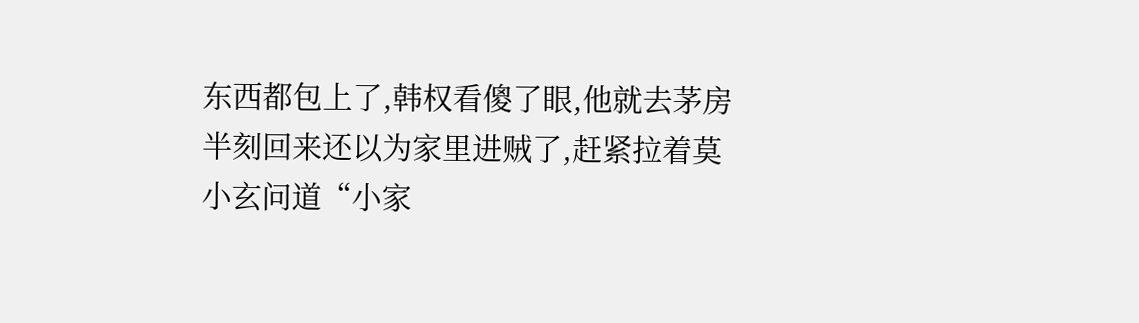东西都包上了,韩权看傻了眼,他就去茅房半刻回来还以为家里进贼了,赶紧拉着莫小玄问道“小家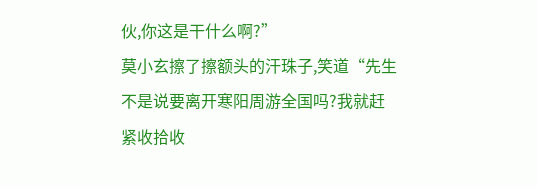伙,你这是干什么啊?”
莫小玄擦了擦额头的汗珠子,笑道“先生不是说要离开寒阳周游全国吗?我就赶紧收拾收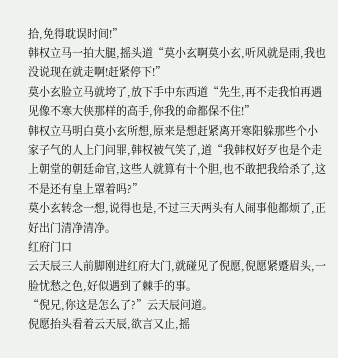拾,免得耽误时间!”
韩权立马一拍大腿,摇头道“莫小玄啊莫小玄,听风就是雨,我也没说现在就走啊!赶紧停下!”
莫小玄脸立马就垮了,放下手中东西道“先生,再不走我怕再遇见像不寒大侠那样的高手,你我的命都保不住!”
韩权立马明白莫小玄所想,原来是想赶紧离开寒阳躲那些个小家子气的人上门问罪,韩权被气笑了,道“我韩权好歹也是个走上朝堂的朝廷命官,这些人就算有十个胆,也不敢把我给杀了,这不是还有皇上罩着吗?”
莫小玄转念一想,说得也是,不过三天两头有人闹事他都烦了,正好出门清净清净。
红府门口
云天辰三人前脚刚进红府大门,就碰见了倪愿,倪愿紧蹙眉头,一脸忧愁之色,好似遇到了棘手的事。
“倪兄,你这是怎么了?”云天辰问道。
倪愿抬头看着云天辰,欲言又止,摇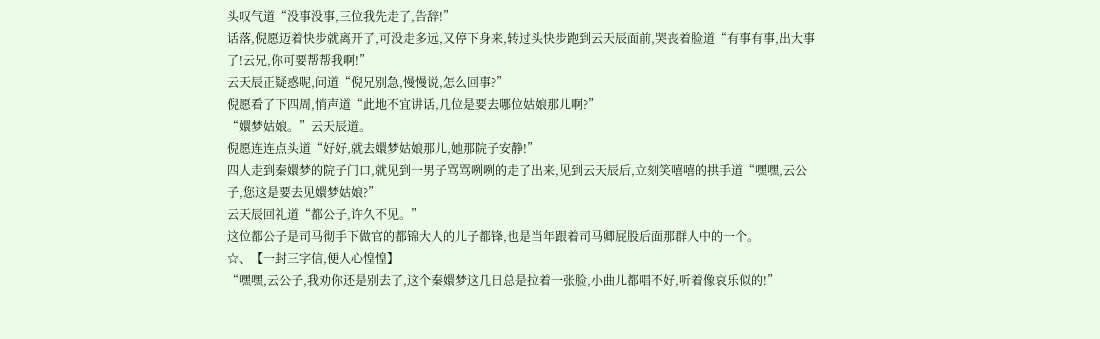头叹气道“没事没事,三位我先走了,告辞!”
话落,倪愿迈着快步就离开了,可没走多远,又停下身来,转过头快步跑到云天辰面前,哭丧着脸道“有事有事,出大事了!云兄,你可要帮帮我啊!”
云天辰正疑惑呢,问道“倪兄别急,慢慢说,怎么回事?”
倪愿看了下四周,悄声道“此地不宜讲话,几位是要去哪位姑娘那儿啊?”
“嬛梦姑娘。”云天辰道。
倪愿连连点头道“好好,就去嬛梦姑娘那儿,她那院子安静!”
四人走到秦嬛梦的院子门口,就见到一男子骂骂咧咧的走了出来,见到云天辰后,立刻笑嘻嘻的拱手道“嘿嘿,云公子,您这是要去见嬛梦姑娘?”
云天辰回礼道“都公子,许久不见。”
这位都公子是司马彻手下做官的都锦大人的儿子都锋,也是当年跟着司马卿屁股后面那群人中的一个。
☆、【一封三字信,便人心惶惶】
“嘿嘿,云公子,我劝你还是别去了,这个秦嬛梦这几日总是拉着一张脸,小曲儿都唱不好,听着像哀乐似的!”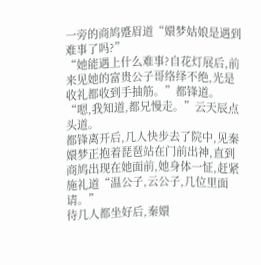一旁的商鸠蹙眉道“嬛梦姑娘是遇到难事了吗?”
“她能遇上什么难事?自花灯展后,前来见她的富贵公子哥络绎不绝,光是收礼都收到手抽筋。”都锋道。
“嗯,我知道,都兄慢走。”云天辰点头道。
都锋离开后,几人快步去了院中,见秦嬛梦正抱着琵琶站在门前出神,直到商鸠出现在她面前,她身体一怔,赶紧施礼道“温公子,云公子,几位里面请。”
待几人都坐好后,秦嬛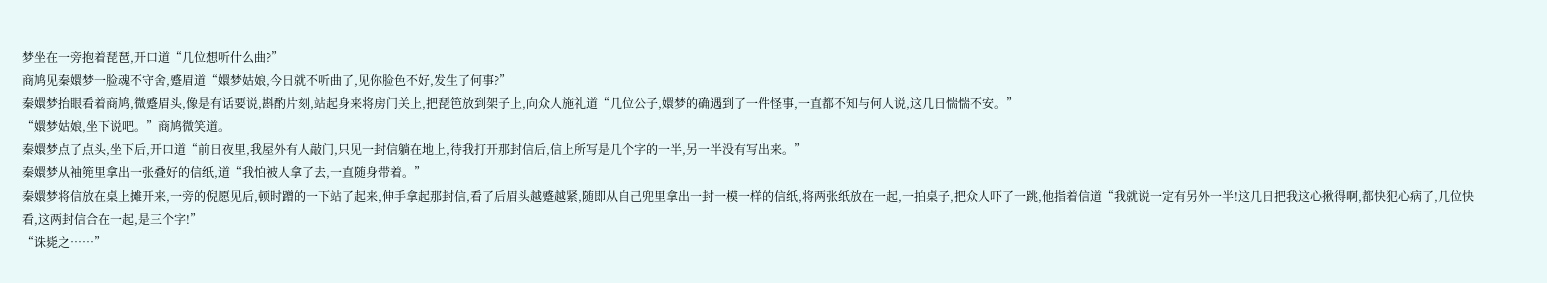梦坐在一旁抱着琵琶,开口道“几位想听什么曲?”
商鸠见秦嬛梦一脸魂不守舍,蹙眉道“嬛梦姑娘,今日就不听曲了,见你脸色不好,发生了何事?”
秦嬛梦抬眼看着商鸠,微蹙眉头,像是有话要说,斟酌片刻,站起身来将房门关上,把琵笆放到架子上,向众人施礼道“几位公子,嬛梦的确遇到了一件怪事,一直都不知与何人说,这几日惴惴不安。”
“嬛梦姑娘,坐下说吧。”商鸠微笑道。
秦嬛梦点了点头,坐下后,开口道“前日夜里,我屋外有人敲门,只见一封信躺在地上,待我打开那封信后,信上所写是几个字的一半,另一半没有写出来。”
秦嬛梦从袖篼里拿出一张叠好的信纸,道“我怕被人拿了去,一直随身带着。”
秦嬛梦将信放在桌上摊开来,一旁的倪愿见后,顿时蹭的一下站了起来,伸手拿起那封信,看了后眉头越蹙越紧,随即从自己兜里拿出一封一模一样的信纸,将两张纸放在一起,一拍桌子,把众人吓了一跳,他指着信道“我就说一定有另外一半!这几日把我这心揪得啊,都快犯心病了,几位快看,这两封信合在一起,是三个字!”
“诛毙之……”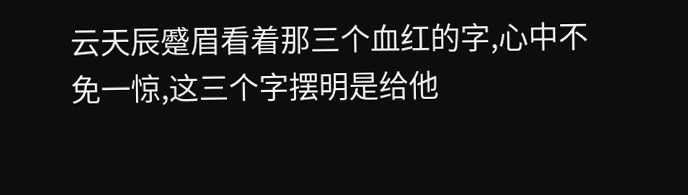云天辰蹙眉看着那三个血红的字,心中不免一惊,这三个字摆明是给他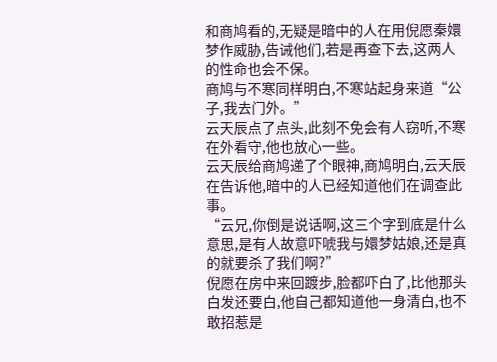和商鸠看的,无疑是暗中的人在用倪愿秦嬛梦作威胁,告诫他们,若是再查下去,这两人的性命也会不保。
商鸠与不寒同样明白,不寒站起身来道“公子,我去门外。”
云天辰点了点头,此刻不免会有人窃听,不寒在外看守,他也放心一些。
云天辰给商鸠递了个眼神,商鸠明白,云天辰在告诉他,暗中的人已经知道他们在调查此事。
“云兄,你倒是说话啊,这三个字到底是什么意思,是有人故意吓唬我与嬛梦姑娘,还是真的就要杀了我们啊?”
倪愿在房中来回踱步,脸都吓白了,比他那头白发还要白,他自己都知道他一身清白,也不敢招惹是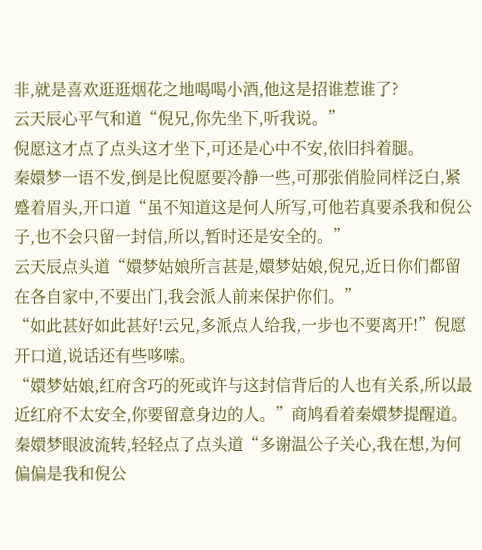非,就是喜欢逛逛烟花之地喝喝小酒,他这是招谁惹谁了?
云天辰心平气和道“倪兄,你先坐下,听我说。”
倪愿这才点了点头这才坐下,可还是心中不安,依旧抖着腿。
秦嬛梦一语不发,倒是比倪愿要冷静一些,可那张俏脸同样泛白,紧蹙着眉头,开口道“虽不知道这是何人所写,可他若真要杀我和倪公子,也不会只留一封信,所以,暂时还是安全的。”
云天辰点头道“嬛梦姑娘所言甚是,嬛梦姑娘,倪兄,近日你们都留在各自家中,不要出门,我会派人前来保护你们。”
“如此甚好如此甚好!云兄,多派点人给我,一步也不要离开!”倪愿开口道,说话还有些哆嗦。
“嬛梦姑娘,红府含巧的死或许与这封信背后的人也有关系,所以最近红府不太安全,你要留意身边的人。”商鸠看着秦嬛梦提醒道。
秦嬛梦眼波流转,轻轻点了点头道“多谢温公子关心,我在想,为何偏偏是我和倪公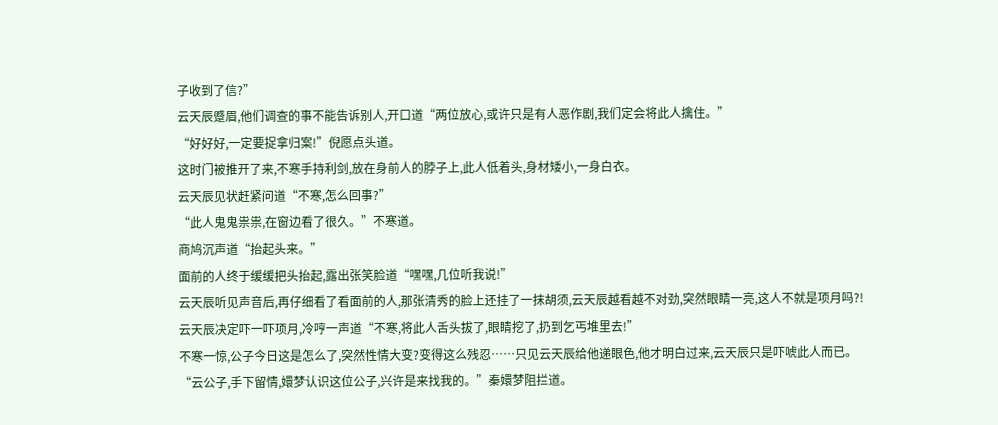子收到了信?”
云天辰蹙眉,他们调查的事不能告诉别人,开口道“两位放心,或许只是有人恶作剧,我们定会将此人擒住。”
“好好好,一定要捉拿归案!”倪愿点头道。
这时门被推开了来,不寒手持利剑,放在身前人的脖子上,此人低着头,身材矮小,一身白衣。
云天辰见状赶紧问道“不寒,怎么回事?”
“此人鬼鬼祟祟,在窗边看了很久。”不寒道。
商鸠沉声道“抬起头来。”
面前的人终于缓缓把头抬起,露出张笑脸道“嘿嘿,几位听我说!”
云天辰听见声音后,再仔细看了看面前的人,那张清秀的脸上还挂了一抹胡须,云天辰越看越不对劲,突然眼睛一亮,这人不就是项月吗?!
云天辰决定吓一吓项月,冷哼一声道“不寒,将此人舌头拔了,眼睛挖了,扔到乞丐堆里去!”
不寒一惊,公子今日这是怎么了,突然性情大变?变得这么残忍……只见云天辰给他递眼色,他才明白过来,云天辰只是吓唬此人而已。
“云公子,手下留情,嬛梦认识这位公子,兴许是来找我的。”秦嬛梦阻拦道。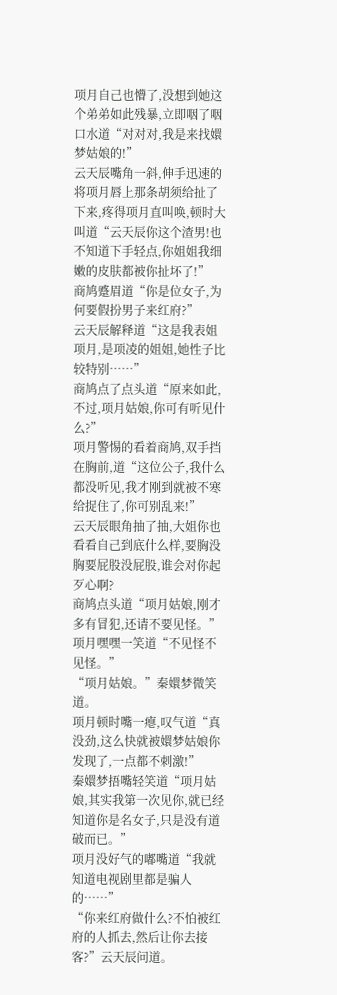项月自己也懵了,没想到她这个弟弟如此残暴,立即咽了咽口水道“对对对,我是来找嬛梦姑娘的!”
云天辰嘴角一斜,伸手迅速的将项月唇上那条胡须给扯了下来,疼得项月直叫唤,顿时大叫道“云天辰你这个渣男!也不知道下手轻点,你姐姐我细嫩的皮肤都被你扯坏了!”
商鸠蹙眉道“你是位女子,为何要假扮男子来红府?”
云天辰解释道“这是我表姐项月,是项凌的姐姐,她性子比较特别……”
商鸠点了点头道“原来如此,不过,项月姑娘,你可有听见什么?”
项月警惕的看着商鸠,双手挡在胸前,道“这位公子,我什么都没听见,我才刚到就被不寒给捉住了,你可别乱来!”
云天辰眼角抽了抽,大姐你也看看自己到底什么样,要胸没胸要屁股没屁股,谁会对你起歹心啊?
商鸠点头道“项月姑娘,刚才多有冒犯,还请不要见怪。”
项月嘿嘿一笑道“不见怪不见怪。”
“项月姑娘。”秦嬛梦微笑道。
项月顿时嘴一瘪,叹气道“真没劲,这么快就被嬛梦姑娘你发现了,一点都不刺激!”
秦嬛梦捂嘴轻笑道“项月姑娘,其实我第一次见你,就已经知道你是名女子,只是没有道破而已。”
项月没好气的嘟嘴道“我就知道电视剧里都是骗人的……”
“你来红府做什么?不怕被红府的人抓去,然后让你去接客?”云天辰问道。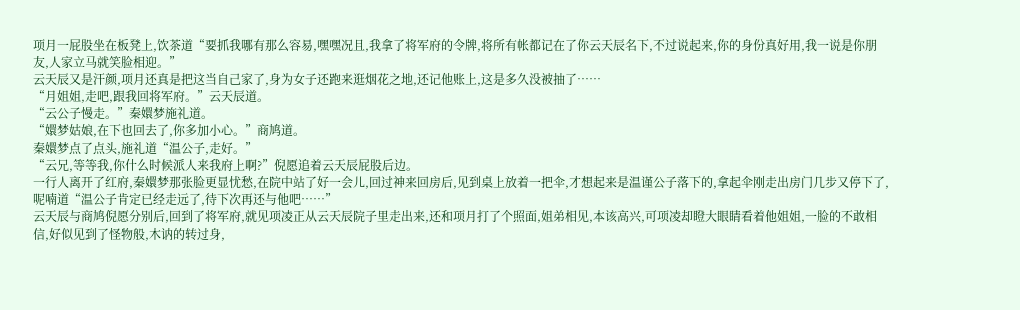项月一屁股坐在板凳上,饮茶道“要抓我哪有那么容易,嘿嘿况且,我拿了将军府的令牌,将所有帐都记在了你云天辰名下,不过说起来,你的身份真好用,我一说是你朋友,人家立马就笑脸相迎。”
云天辰又是汗颜,项月还真是把这当自己家了,身为女子还跑来逛烟花之地,还记他账上,这是多久没被抽了……
“月姐姐,走吧,跟我回将军府。”云天辰道。
“云公子慢走。”秦嬛梦施礼道。
“嬛梦姑娘,在下也回去了,你多加小心。”商鸠道。
秦嬛梦点了点头,施礼道“温公子,走好。”
“云兄,等等我,你什么时候派人来我府上啊?”倪愿追着云天辰屁股后边。
一行人离开了红府,秦嬛梦那张脸更显忧愁,在院中站了好一会儿,回过神来回房后,见到桌上放着一把伞,才想起来是温谨公子落下的,拿起伞刚走出房门几步又停下了,呢喃道“温公子肯定已经走远了,待下次再还与他吧……”
云天辰与商鸠倪愿分别后,回到了将军府,就见项凌正从云天辰院子里走出来,还和项月打了个照面,姐弟相见,本该高兴,可项凌却瞪大眼睛看着他姐姐,一脸的不敢相信,好似见到了怪物般,木讷的转过身,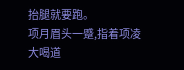抬腿就要跑。
项月眉头一蹙,指着项凌大喝道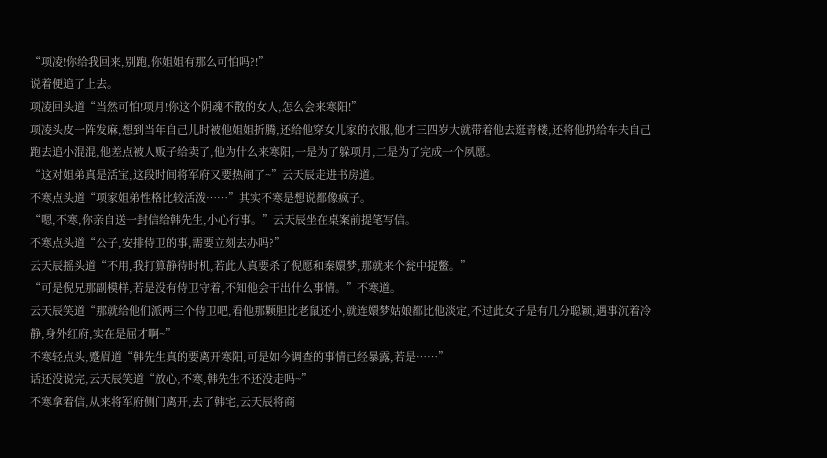“项凌!你给我回来,别跑,你姐姐有那么可怕吗?!”
说着便追了上去。
项凌回头道“当然可怕!项月!你这个阴魂不散的女人,怎么会来寒阳!”
项凌头皮一阵发麻,想到当年自己儿时被他姐姐折腾,还给他穿女儿家的衣服,他才三四岁大就带着他去逛青楼,还将他扔给车夫自己跑去追小混混,他差点被人贩子给卖了,他为什么来寒阳,一是为了躲项月,二是为了完成一个夙愿。
“这对姐弟真是活宝,这段时间将军府又要热闹了~”云天辰走进书房道。
不寒点头道“项家姐弟性格比较活泼……”其实不寒是想说都像疯子。
“嗯,不寒,你亲自送一封信给韩先生,小心行事。”云天辰坐在桌案前提笔写信。
不寒点头道“公子,安排侍卫的事,需要立刻去办吗?”
云天辰摇头道“不用,我打算静待时机,若此人真要杀了倪愿和秦嬛梦,那就来个瓮中捉鳖。”
“可是倪兄那副模样,若是没有侍卫守着,不知他会干出什么事情。”不寒道。
云天辰笑道“那就给他们派两三个侍卫吧,看他那颗胆比老鼠还小,就连嬛梦姑娘都比他淡定,不过此女子是有几分聪颖,遇事沉着冷静,身外红府,实在是屈才啊~”
不寒轻点头,蹙眉道“韩先生真的要离开寒阳,可是如今调查的事情已经暴露,若是……”
话还没说完,云天辰笑道“放心,不寒,韩先生不还没走吗~”
不寒拿着信,从来将军府侧门离开,去了韩宅,云天辰将商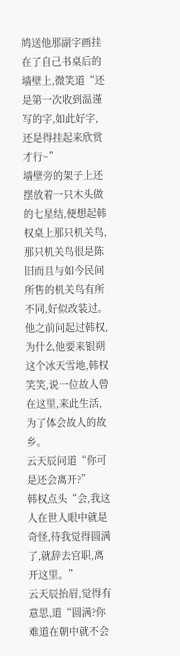鸠送他那副字画挂在了自己书桌后的墙壁上,微笑道“还是第一次收到温谨写的字,如此好字,还是得挂起来欣赏才行~”
墙壁旁的架子上还摆放着一只木头做的七星结,便想起韩权桌上那只机关鸟,那只机关鸟很是陈旧而且与如今民间所售的机关鸟有所不同,好似改装过。
他之前问起过韩权,为什么他要来银朔这个冰天雪地,韩权笑笑,说一位故人曾在这里,来此生活,为了体会故人的故乡。
云天辰问道“你可是还会离开?”
韩权点头“会,我这人在世人眼中就是奇怪,待我觉得圆满了,就辞去官职,离开这里。”
云天辰抬眉,觉得有意思,道“圆满?你难道在朝中就不会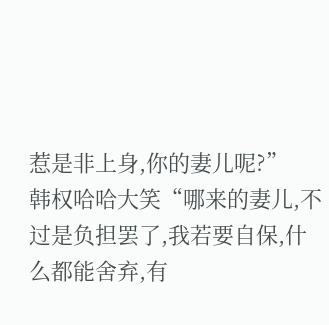惹是非上身,你的妻儿呢?”
韩权哈哈大笑“哪来的妻儿,不过是负担罢了,我若要自保,什么都能舍弃,有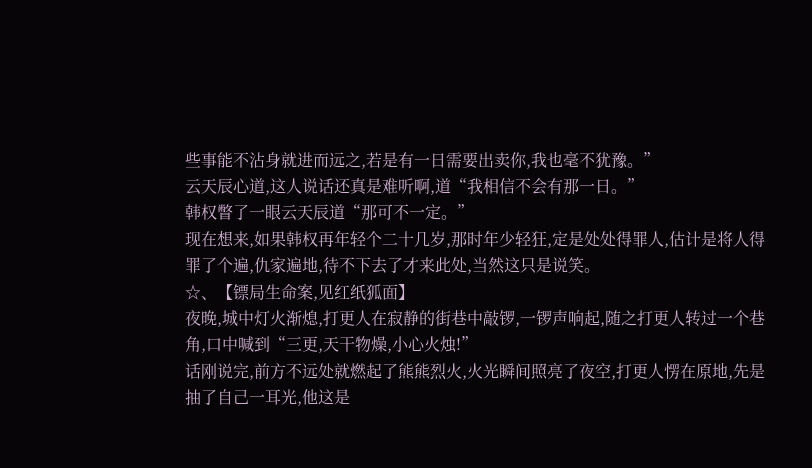些事能不沾身就进而远之,若是有一日需要出卖你,我也毫不犹豫。”
云天辰心道,这人说话还真是难听啊,道“我相信不会有那一日。”
韩权瞥了一眼云天辰道“那可不一定。”
现在想来,如果韩权再年轻个二十几岁,那时年少轻狂,定是处处得罪人,估计是将人得罪了个遍,仇家遍地,待不下去了才来此处,当然这只是说笑。
☆、【镖局生命案,见红纸狐面】
夜晚,城中灯火渐熄,打更人在寂静的街巷中敲锣,一锣声响起,随之打更人转过一个巷角,口中喊到“三更,天干物燥,小心火烛!”
话刚说完,前方不远处就燃起了熊熊烈火,火光瞬间照亮了夜空,打更人愣在原地,先是抽了自己一耳光,他这是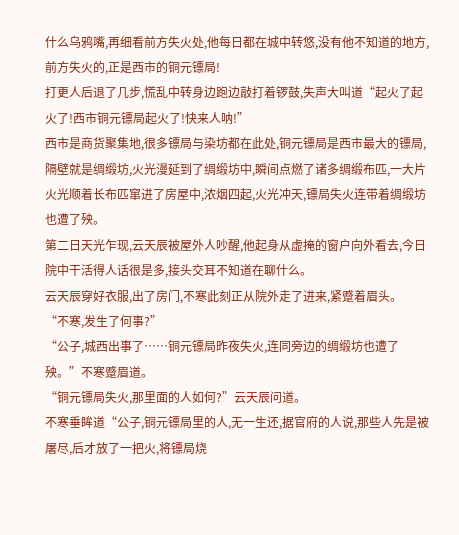什么乌鸦嘴,再细看前方失火处,他每日都在城中转悠,没有他不知道的地方,前方失火的,正是西市的铜元镖局!
打更人后退了几步,慌乱中转身边跑边敲打着锣鼓,失声大叫道“起火了起火了!西市铜元镖局起火了!快来人呐!”
西市是商货聚集地,很多镖局与染坊都在此处,铜元镖局是西市最大的镖局,隔壁就是绸缎坊,火光漫延到了绸缎坊中,瞬间点燃了诸多绸缎布匹,一大片火光顺着长布匹窜进了房屋中,浓烟四起,火光冲天,镖局失火连带着绸缎坊也遭了殃。
第二日天光乍现,云天辰被屋外人吵醒,他起身从虚掩的窗户向外看去,今日院中干活得人话很是多,接头交耳不知道在聊什么。
云天辰穿好衣服,出了房门,不寒此刻正从院外走了进来,紧蹙着眉头。
“不寒,发生了何事?”
“公子,城西出事了……铜元镖局昨夜失火,连同旁边的绸缎坊也遭了殃。”不寒蹙眉道。
“铜元镖局失火,那里面的人如何?”云天辰问道。
不寒垂眸道“公子,铜元镖局里的人,无一生还,据官府的人说,那些人先是被屠尽,后才放了一把火,将镖局烧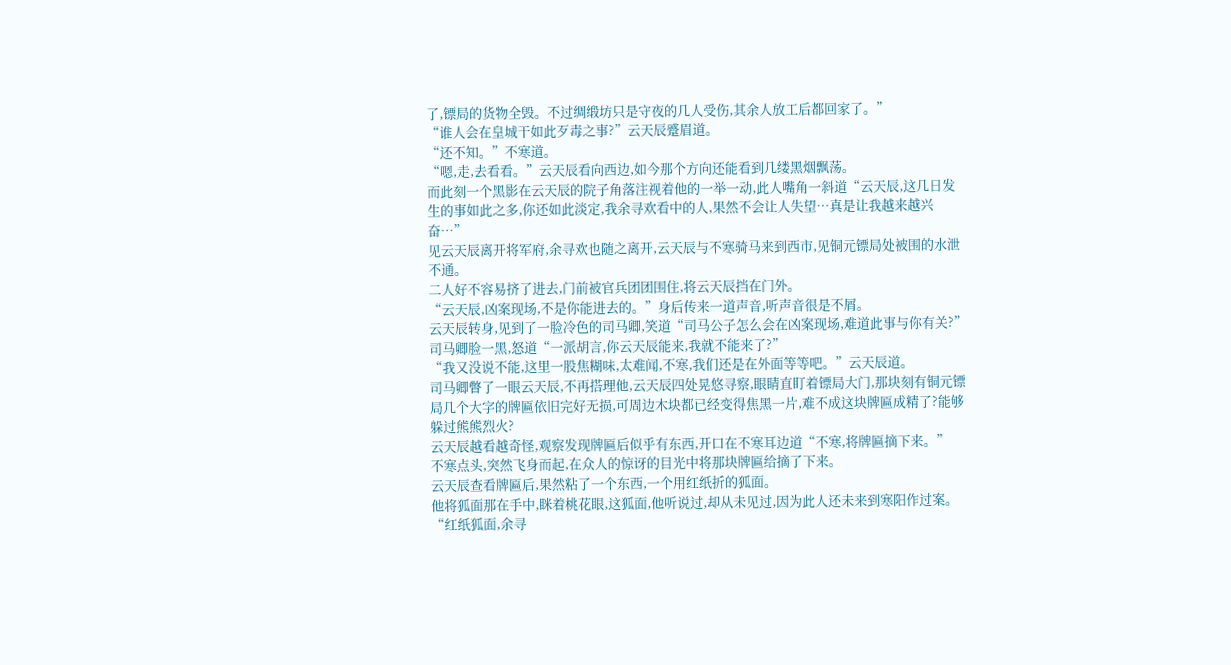了,镖局的货物全毁。不过绸缎坊只是守夜的几人受伤,其余人放工后都回家了。”
“谁人会在皇城干如此歹毒之事?”云天辰蹙眉道。
“还不知。”不寒道。
“嗯,走,去看看。”云天辰看向西边,如今那个方向还能看到几缕黑烟飘荡。
而此刻一个黑影在云天辰的院子角落注视着他的一举一动,此人嘴角一斜道“云天辰,这几日发生的事如此之多,你还如此淡定,我余寻欢看中的人,果然不会让人失望…真是让我越来越兴奋…”
见云天辰离开将军府,余寻欢也随之离开,云天辰与不寒骑马来到西市,见铜元镖局处被围的水泄不通。
二人好不容易挤了进去,门前被官兵团团围住,将云天辰挡在门外。
“云天辰,凶案现场,不是你能进去的。”身后传来一道声音,听声音很是不屑。
云天辰转身,见到了一脸冷色的司马卿,笑道“司马公子怎么会在凶案现场,难道此事与你有关?”
司马卿脸一黑,怒道“一派胡言,你云天辰能来,我就不能来了?”
“我又没说不能,这里一股焦糊味,太难闻,不寒,我们还是在外面等等吧。”云天辰道。
司马卿瞥了一眼云天辰,不再搭理他,云天辰四处晃悠寻察,眼睛直盯着镖局大门,那块刻有铜元镖局几个大字的牌匾依旧完好无损,可周边木块都已经变得焦黑一片,难不成这块牌匾成精了?能够躲过熊熊烈火?
云天辰越看越奇怪,观察发现牌匾后似乎有东西,开口在不寒耳边道“不寒,将牌匾摘下来。”
不寒点头,突然飞身而起,在众人的惊讶的目光中将那块牌匾给摘了下来。
云天辰查看牌匾后,果然粘了一个东西,一个用红纸折的狐面。
他将狐面那在手中,眯着桃花眼,这狐面,他听说过,却从未见过,因为此人还未来到寒阳作过案。
“红纸狐面,余寻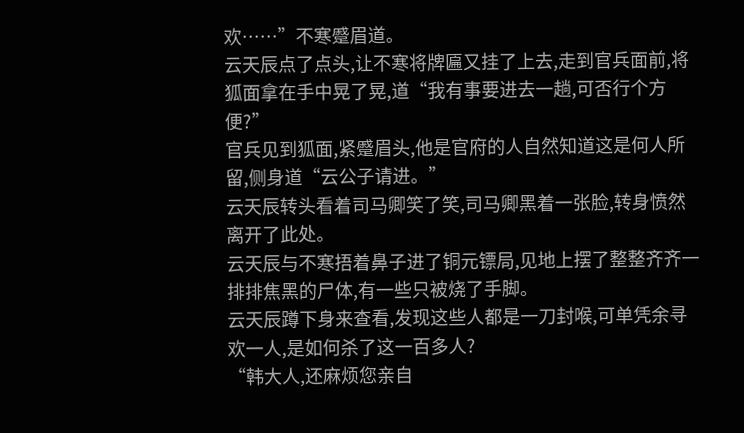欢……”不寒蹙眉道。
云天辰点了点头,让不寒将牌匾又挂了上去,走到官兵面前,将狐面拿在手中晃了晃,道“我有事要进去一趟,可否行个方便?”
官兵见到狐面,紧蹙眉头,他是官府的人自然知道这是何人所留,侧身道“云公子请进。”
云天辰转头看着司马卿笑了笑,司马卿黑着一张脸,转身愤然离开了此处。
云天辰与不寒捂着鼻子进了铜元镖局,见地上摆了整整齐齐一排排焦黑的尸体,有一些只被烧了手脚。
云天辰蹲下身来查看,发现这些人都是一刀封喉,可单凭余寻欢一人,是如何杀了这一百多人?
“韩大人,还麻烦您亲自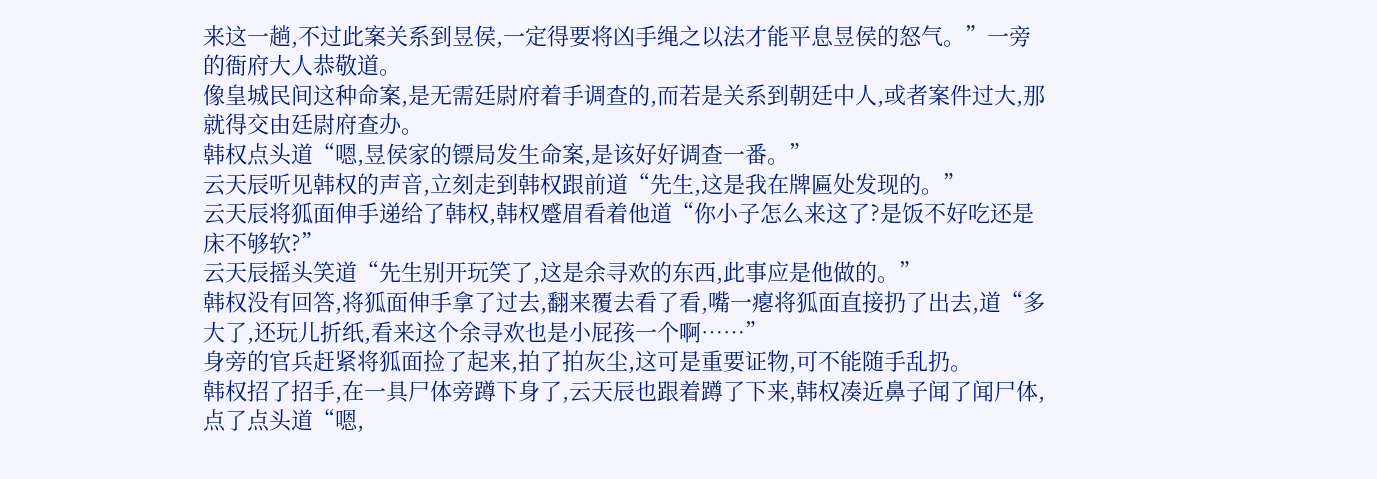来这一趟,不过此案关系到昱侯,一定得要将凶手绳之以法才能平息昱侯的怒气。”一旁的衙府大人恭敬道。
像皇城民间这种命案,是无需廷尉府着手调查的,而若是关系到朝廷中人,或者案件过大,那就得交由廷尉府查办。
韩权点头道“嗯,昱侯家的镖局发生命案,是该好好调查一番。”
云天辰听见韩权的声音,立刻走到韩权跟前道“先生,这是我在牌匾处发现的。”
云天辰将狐面伸手递给了韩权,韩权蹙眉看着他道“你小子怎么来这了?是饭不好吃还是床不够软?”
云天辰摇头笑道“先生别开玩笑了,这是余寻欢的东西,此事应是他做的。”
韩权没有回答,将狐面伸手拿了过去,翻来覆去看了看,嘴一瘪将狐面直接扔了出去,道“多大了,还玩儿折纸,看来这个余寻欢也是小屁孩一个啊……”
身旁的官兵赶紧将狐面捡了起来,拍了拍灰尘,这可是重要证物,可不能随手乱扔。
韩权招了招手,在一具尸体旁蹲下身了,云天辰也跟着蹲了下来,韩权凑近鼻子闻了闻尸体,点了点头道“嗯,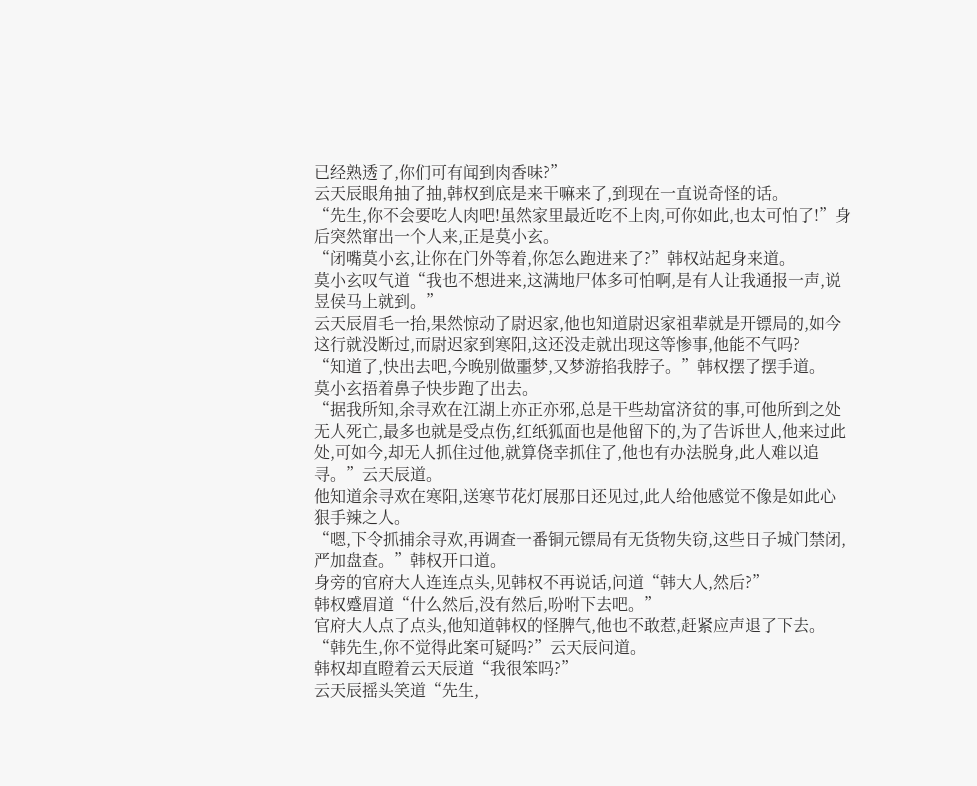已经熟透了,你们可有闻到肉香味?”
云天辰眼角抽了抽,韩权到底是来干嘛来了,到现在一直说奇怪的话。
“先生,你不会要吃人肉吧!虽然家里最近吃不上肉,可你如此,也太可怕了!”身后突然窜出一个人来,正是莫小玄。
“闭嘴莫小玄,让你在门外等着,你怎么跑进来了?”韩权站起身来道。
莫小玄叹气道“我也不想进来,这满地尸体多可怕啊,是有人让我通报一声,说昱侯马上就到。”
云天辰眉毛一抬,果然惊动了尉迟家,他也知道尉迟家祖辈就是开镖局的,如今这行就没断过,而尉迟家到寒阳,这还没走就出现这等惨事,他能不气吗?
“知道了,快出去吧,今晚别做噩梦,又梦游掐我脖子。”韩权摆了摆手道。
莫小玄捂着鼻子快步跑了出去。
“据我所知,余寻欢在江湖上亦正亦邪,总是干些劫富济贫的事,可他所到之处无人死亡,最多也就是受点伤,红纸狐面也是他留下的,为了告诉世人,他来过此处,可如今,却无人抓住过他,就算侥幸抓住了,他也有办法脱身,此人难以追寻。”云天辰道。
他知道余寻欢在寒阳,送寒节花灯展那日还见过,此人给他感觉不像是如此心狠手辣之人。
“嗯,下令抓捕余寻欢,再调查一番铜元镖局有无货物失窃,这些日子城门禁闭,严加盘查。”韩权开口道。
身旁的官府大人连连点头,见韩权不再说话,问道“韩大人,然后?”
韩权蹙眉道“什么然后,没有然后,吩咐下去吧。”
官府大人点了点头,他知道韩权的怪脾气,他也不敢惹,赶紧应声退了下去。
“韩先生,你不觉得此案可疑吗?”云天辰问道。
韩权却直瞪着云天辰道“我很笨吗?”
云天辰摇头笑道“先生,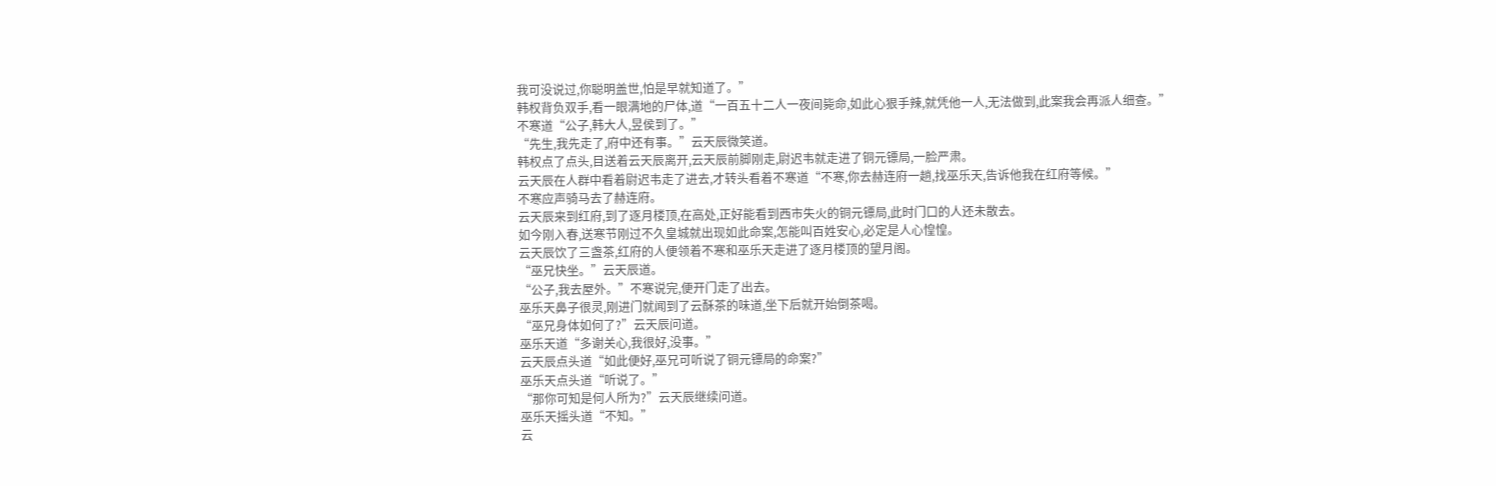我可没说过,你聪明盖世,怕是早就知道了。”
韩权背负双手,看一眼满地的尸体,道“一百五十二人一夜间毙命,如此心狠手辣,就凭他一人,无法做到,此案我会再派人细查。”
不寒道“公子,韩大人,昱侯到了。”
“先生,我先走了,府中还有事。”云天辰微笑道。
韩权点了点头,目送着云天辰离开,云天辰前脚刚走,尉迟韦就走进了铜元镖局,一脸严肃。
云天辰在人群中看着尉迟韦走了进去,才转头看着不寒道“不寒,你去赫连府一趟,找巫乐天,告诉他我在红府等候。”
不寒应声骑马去了赫连府。
云天辰来到红府,到了逐月楼顶,在高处,正好能看到西市失火的铜元镖局,此时门口的人还未散去。
如今刚入春,送寒节刚过不久皇城就出现如此命案,怎能叫百姓安心,必定是人心惶惶。
云天辰饮了三盏茶,红府的人便领着不寒和巫乐天走进了逐月楼顶的望月阁。
“巫兄快坐。”云天辰道。
“公子,我去屋外。”不寒说完,便开门走了出去。
巫乐天鼻子很灵,刚进门就闻到了云酥茶的味道,坐下后就开始倒茶喝。
“巫兄身体如何了?”云天辰问道。
巫乐天道“多谢关心,我很好,没事。”
云天辰点头道“如此便好,巫兄可听说了铜元镖局的命案?”
巫乐天点头道“听说了。”
“那你可知是何人所为?”云天辰继续问道。
巫乐天摇头道“不知。”
云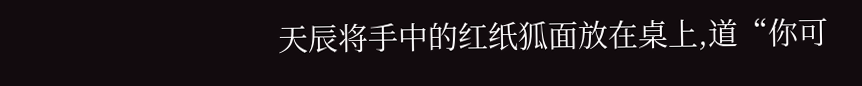天辰将手中的红纸狐面放在桌上,道“你可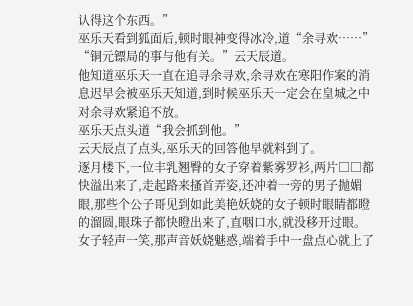认得这个东西。”
巫乐天看到狐面后,顿时眼神变得冰冷,道“余寻欢……”
“铜元镖局的事与他有关。”云天辰道。
他知道巫乐天一直在追寻余寻欢,余寻欢在寒阳作案的消息迟早会被巫乐天知道,到时候巫乐天一定会在皇城之中对余寻欢紧追不放。
巫乐天点头道“我会抓到他。”
云天辰点了点头,巫乐天的回答他早就料到了。
逐月楼下,一位丰乳翘臀的女子穿着紫雾罗衫,两片□□都快溢出来了,走起路来搔首弄姿,还冲着一旁的男子抛媚眼,那些个公子哥见到如此美艳妖娆的女子顿时眼睛都瞪的溜圆,眼珠子都快瞪出来了,直咽口水,就没移开过眼。
女子轻声一笑,那声音妖娆魅惑,端着手中一盘点心就上了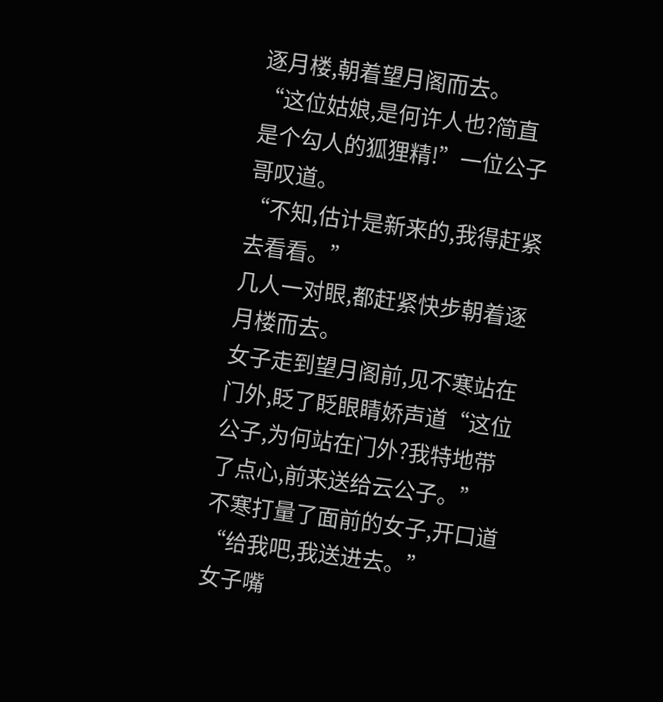逐月楼,朝着望月阁而去。
“这位姑娘,是何许人也?简直是个勾人的狐狸精!”一位公子哥叹道。
“不知,估计是新来的,我得赶紧去看看。”
几人一对眼,都赶紧快步朝着逐月楼而去。
女子走到望月阁前,见不寒站在门外,眨了眨眼睛娇声道“这位公子,为何站在门外?我特地带了点心,前来送给云公子。”
不寒打量了面前的女子,开口道“给我吧,我送进去。”
女子嘴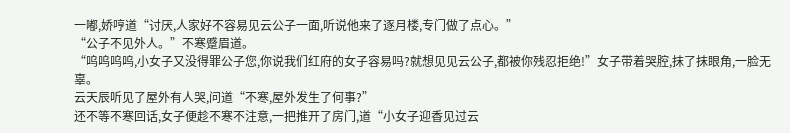一嘟,娇哼道“讨厌,人家好不容易见云公子一面,听说他来了逐月楼,专门做了点心。”
“公子不见外人。”不寒蹙眉道。
“呜呜呜呜,小女子又没得罪公子您,你说我们红府的女子容易吗?就想见见云公子,都被你残忍拒绝!”女子带着哭腔,抹了抹眼角,一脸无辜。
云天辰听见了屋外有人哭,问道“不寒,屋外发生了何事?”
还不等不寒回话,女子便趁不寒不注意,一把推开了房门,道“小女子迎香见过云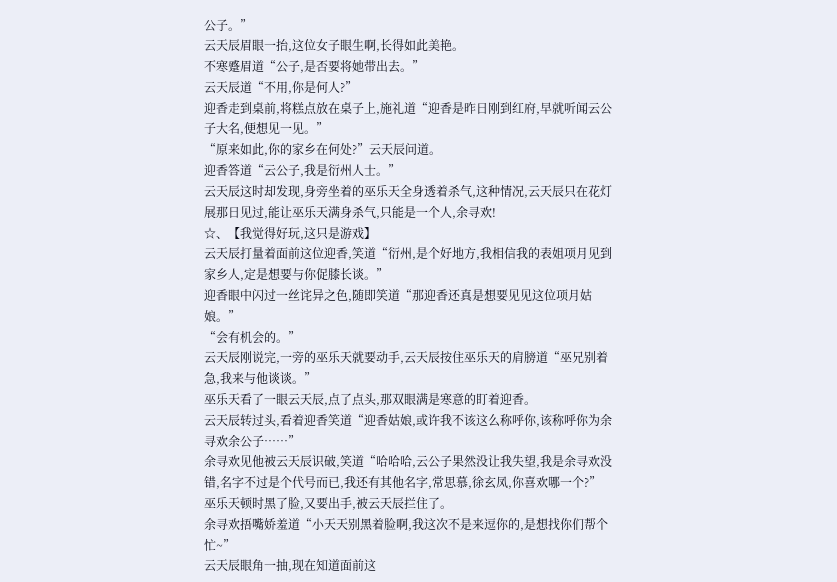公子。”
云天辰眉眼一抬,这位女子眼生啊,长得如此美艳。
不寒蹙眉道“公子,是否要将她带出去。”
云天辰道“不用,你是何人?”
迎香走到桌前,将糕点放在桌子上,施礼道“迎香是昨日刚到红府,早就听闻云公子大名,便想见一见。”
“原来如此,你的家乡在何处?”云天辰问道。
迎香答道“云公子,我是衍州人士。”
云天辰这时却发现,身旁坐着的巫乐天全身透着杀气,这种情况,云天辰只在花灯展那日见过,能让巫乐天满身杀气,只能是一个人,余寻欢!
☆、【我觉得好玩,这只是游戏】
云天辰打量着面前这位迎香,笑道“衍州,是个好地方,我相信我的表姐项月见到家乡人,定是想要与你促膝长谈。”
迎香眼中闪过一丝诧异之色,随即笑道“那迎香还真是想要见见这位项月姑娘。”
“会有机会的。”
云天辰刚说完,一旁的巫乐天就要动手,云天辰按住巫乐天的肩膀道“巫兄别着急,我来与他谈谈。”
巫乐天看了一眼云天辰,点了点头,那双眼满是寒意的盯着迎香。
云天辰转过头,看着迎香笑道“迎香姑娘,或许我不该这么称呼你,该称呼你为余寻欢余公子……”
余寻欢见他被云天辰识破,笑道“哈哈哈,云公子果然没让我失望,我是余寻欢没错,名字不过是个代号而已,我还有其他名字,常思慕,徐玄凤,你喜欢哪一个?”
巫乐天顿时黑了脸,又要出手,被云天辰拦住了。
余寻欢捂嘴娇羞道“小天天别黑着脸啊,我这次不是来逗你的,是想找你们帮个忙~”
云天辰眼角一抽,现在知道面前这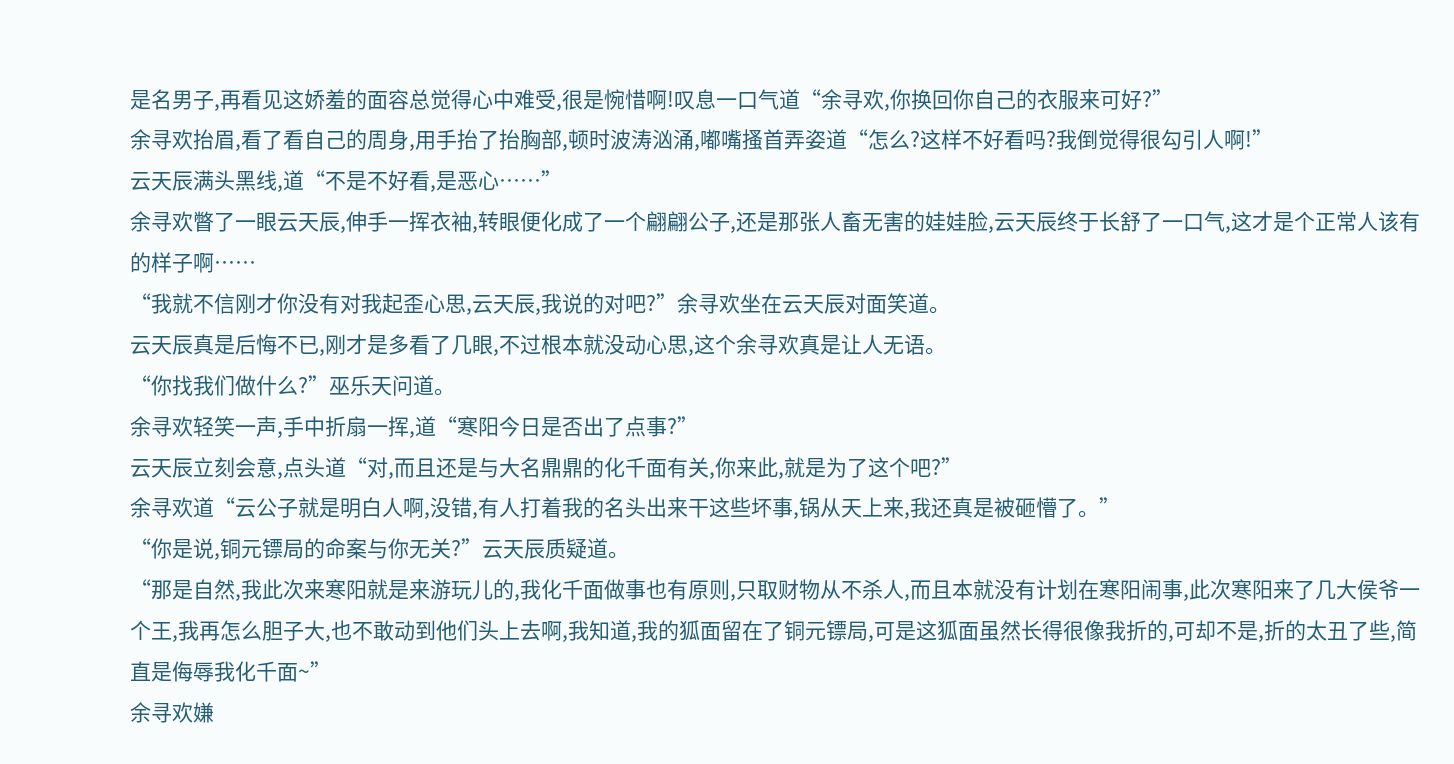是名男子,再看见这娇羞的面容总觉得心中难受,很是惋惜啊!叹息一口气道“余寻欢,你换回你自己的衣服来可好?”
余寻欢抬眉,看了看自己的周身,用手抬了抬胸部,顿时波涛汹涌,嘟嘴搔首弄姿道“怎么?这样不好看吗?我倒觉得很勾引人啊!”
云天辰满头黑线,道“不是不好看,是恶心……”
余寻欢瞥了一眼云天辰,伸手一挥衣袖,转眼便化成了一个翩翩公子,还是那张人畜无害的娃娃脸,云天辰终于长舒了一口气,这才是个正常人该有的样子啊……
“我就不信刚才你没有对我起歪心思,云天辰,我说的对吧?”余寻欢坐在云天辰对面笑道。
云天辰真是后悔不已,刚才是多看了几眼,不过根本就没动心思,这个余寻欢真是让人无语。
“你找我们做什么?”巫乐天问道。
余寻欢轻笑一声,手中折扇一挥,道“寒阳今日是否出了点事?”
云天辰立刻会意,点头道“对,而且还是与大名鼎鼎的化千面有关,你来此,就是为了这个吧?”
余寻欢道“云公子就是明白人啊,没错,有人打着我的名头出来干这些坏事,锅从天上来,我还真是被砸懵了。”
“你是说,铜元镖局的命案与你无关?”云天辰质疑道。
“那是自然,我此次来寒阳就是来游玩儿的,我化千面做事也有原则,只取财物从不杀人,而且本就没有计划在寒阳闹事,此次寒阳来了几大侯爷一个王,我再怎么胆子大,也不敢动到他们头上去啊,我知道,我的狐面留在了铜元镖局,可是这狐面虽然长得很像我折的,可却不是,折的太丑了些,简直是侮辱我化千面~”
余寻欢嫌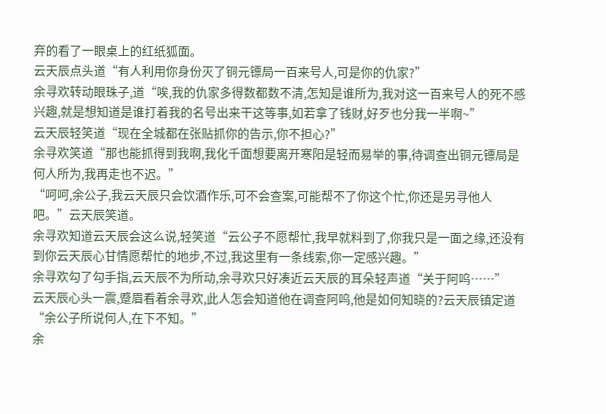弃的看了一眼桌上的红纸狐面。
云天辰点头道“有人利用你身份灭了铜元镖局一百来号人,可是你的仇家?”
余寻欢转动眼珠子,道“唉,我的仇家多得数都数不清,怎知是谁所为,我对这一百来号人的死不感兴趣,就是想知道是谁打着我的名号出来干这等事,如若拿了钱财,好歹也分我一半啊~”
云天辰轻笑道“现在全城都在张贴抓你的告示,你不担心?”
余寻欢笑道“那也能抓得到我啊,我化千面想要离开寒阳是轻而易举的事,待调查出铜元镖局是何人所为,我再走也不迟。”
“呵呵,余公子,我云天辰只会饮酒作乐,可不会查案,可能帮不了你这个忙,你还是另寻他人吧。”云天辰笑道。
余寻欢知道云天辰会这么说,轻笑道“云公子不愿帮忙,我早就料到了,你我只是一面之缘,还没有到你云天辰心甘情愿帮忙的地步,不过,我这里有一条线索,你一定感兴趣。”
余寻欢勾了勾手指,云天辰不为所动,余寻欢只好凑近云天辰的耳朵轻声道“关于阿呜……”
云天辰心头一震,蹙眉看着余寻欢,此人怎会知道他在调查阿呜,他是如何知晓的?云天辰镇定道“余公子所说何人,在下不知。”
余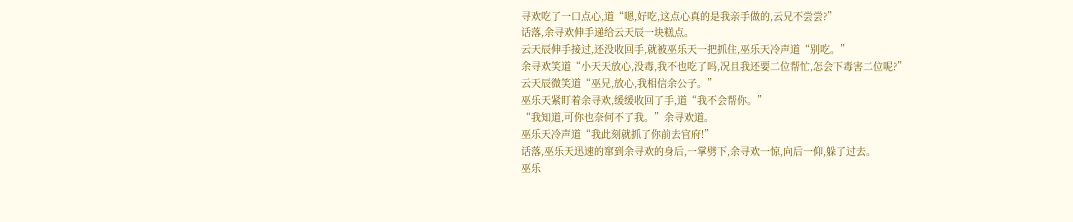寻欢吃了一口点心,道“嗯,好吃,这点心真的是我亲手做的,云兄不尝尝?”
话落,余寻欢伸手递给云天辰一块糕点。
云天辰伸手接过,还没收回手,就被巫乐天一把抓住,巫乐天冷声道“别吃。”
余寻欢笑道“小天天放心,没毒,我不也吃了吗,况且我还要二位帮忙,怎会下毒害二位呢?”
云天辰微笑道“巫兄,放心,我相信余公子。”
巫乐天紧盯着余寻欢,缓缓收回了手,道“我不会帮你。”
“我知道,可你也奈何不了我。”余寻欢道。
巫乐天冷声道“我此刻就抓了你前去官府!”
话落,巫乐天迅速的窜到余寻欢的身后,一掌劈下,余寻欢一惊,向后一仰,躲了过去。
巫乐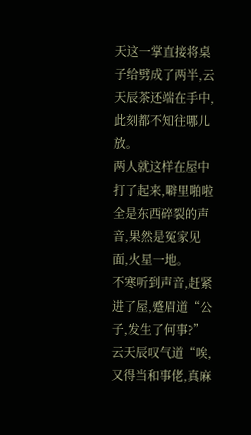天这一掌直接将桌子给劈成了两半,云天辰茶还端在手中,此刻都不知往哪儿放。
两人就这样在屋中打了起来,噼里啪啦全是东西碎裂的声音,果然是冤家见面,火星一地。
不寒听到声音,赶紧进了屋,蹙眉道“公子,发生了何事?”
云天辰叹气道“唉,又得当和事佬,真麻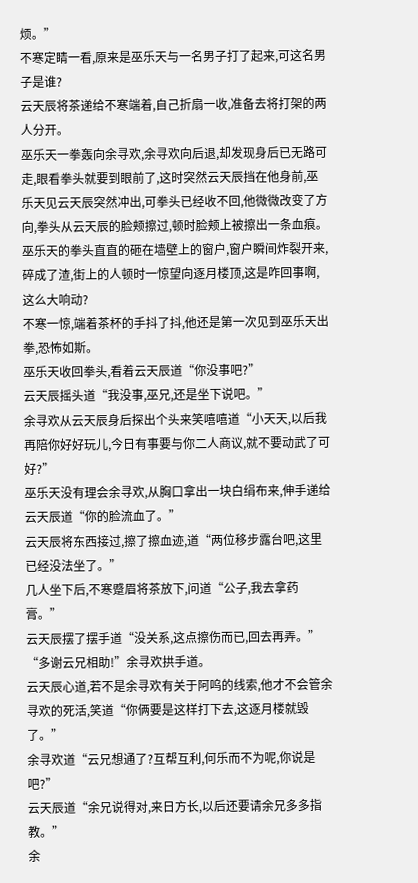烦。”
不寒定睛一看,原来是巫乐天与一名男子打了起来,可这名男子是谁?
云天辰将茶递给不寒端着,自己折扇一收,准备去将打架的两人分开。
巫乐天一拳轰向余寻欢,余寻欢向后退,却发现身后已无路可走,眼看拳头就要到眼前了,这时突然云天辰挡在他身前,巫乐天见云天辰突然冲出,可拳头已经收不回,他微微改变了方向,拳头从云天辰的脸颊擦过,顿时脸颊上被擦出一条血痕。
巫乐天的拳头直直的砸在墙壁上的窗户,窗户瞬间炸裂开来,碎成了渣,街上的人顿时一惊望向逐月楼顶,这是咋回事啊,这么大响动?
不寒一惊,端着茶杯的手抖了抖,他还是第一次见到巫乐天出拳,恐怖如斯。
巫乐天收回拳头,看着云天辰道“你没事吧?”
云天辰摇头道“我没事,巫兄,还是坐下说吧。”
余寻欢从云天辰身后探出个头来笑嘻嘻道“小天天,以后我再陪你好好玩儿,今日有事要与你二人商议,就不要动武了可好?”
巫乐天没有理会余寻欢,从胸口拿出一块白绢布来,伸手递给云天辰道“你的脸流血了。”
云天辰将东西接过,擦了擦血迹,道“两位移步露台吧,这里已经没法坐了。”
几人坐下后,不寒蹙眉将茶放下,问道“公子,我去拿药膏。”
云天辰摆了摆手道“没关系,这点擦伤而已,回去再弄。”
“多谢云兄相助!”余寻欢拱手道。
云天辰心道,若不是余寻欢有关于阿呜的线索,他才不会管余寻欢的死活,笑道“你俩要是这样打下去,这逐月楼就毁了。”
余寻欢道“云兄想通了?互帮互利,何乐而不为呢,你说是吧?”
云天辰道“余兄说得对,来日方长,以后还要请余兄多多指教。”
余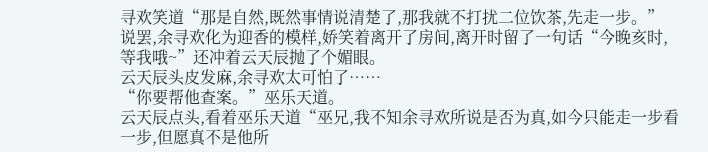寻欢笑道“那是自然,既然事情说清楚了,那我就不打扰二位饮茶,先走一步。”
说罢,余寻欢化为迎香的模样,娇笑着离开了房间,离开时留了一句话“今晚亥时,等我哦~”还冲着云天辰抛了个媚眼。
云天辰头皮发麻,余寻欢太可怕了……
“你要帮他查案。”巫乐天道。
云天辰点头,看着巫乐天道“巫兄,我不知余寻欢所说是否为真,如今只能走一步看一步,但愿真不是他所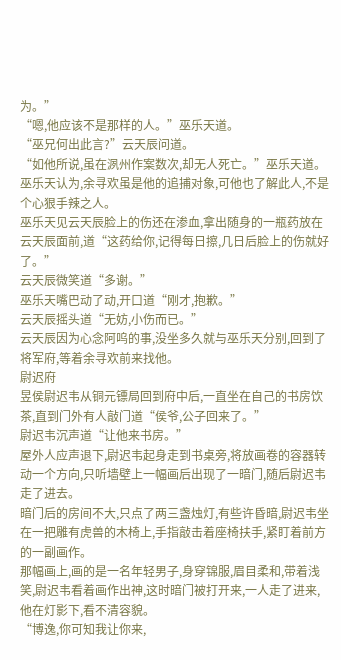为。”
“嗯,他应该不是那样的人。”巫乐天道。
“巫兄何出此言?”云天辰问道。
“如他所说,虽在洬州作案数次,却无人死亡。”巫乐天道。
巫乐天认为,余寻欢虽是他的追捕对象,可他也了解此人,不是个心狠手辣之人。
巫乐天见云天辰脸上的伤还在渗血,拿出随身的一瓶药放在云天辰面前,道“这药给你,记得每日擦,几日后脸上的伤就好了。”
云天辰微笑道“多谢。”
巫乐天嘴巴动了动,开口道“刚才,抱歉。”
云天辰摇头道“无妨,小伤而已。”
云天辰因为心念阿呜的事,没坐多久就与巫乐天分别,回到了将军府,等着余寻欢前来找他。
尉迟府
昱侯尉迟韦从铜元镖局回到府中后,一直坐在自己的书房饮茶,直到门外有人敲门道“侯爷,公子回来了。”
尉迟韦沉声道“让他来书房。”
屋外人应声退下,尉迟韦起身走到书桌旁,将放画卷的容器转动一个方向,只听墙壁上一幅画后出现了一暗门,随后尉迟韦走了进去。
暗门后的房间不大,只点了两三盏烛灯,有些许昏暗,尉迟韦坐在一把雕有虎兽的木椅上,手指敲击着座椅扶手,紧盯着前方的一副画作。
那幅画上,画的是一名年轻男子,身穿锦服,眉目柔和,带着浅笑,尉迟韦看着画作出神,这时暗门被打开来,一人走了进来,他在灯影下,看不清容貌。
“博逸,你可知我让你来,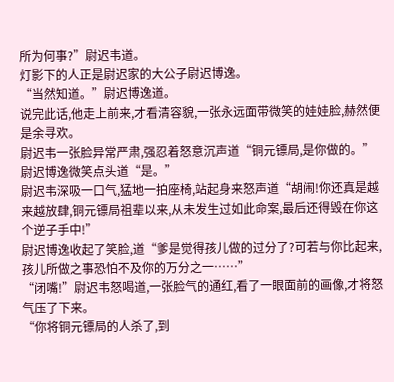所为何事?”尉迟韦道。
灯影下的人正是尉迟家的大公子尉迟博逸。
“当然知道。”尉迟博逸道。
说完此话,他走上前来,才看清容貌,一张永远面带微笑的娃娃脸,赫然便是余寻欢。
尉迟韦一张脸异常严肃,强忍着怒意沉声道“铜元镖局,是你做的。”
尉迟博逸微笑点头道“是。”
尉迟韦深吸一口气,猛地一拍座椅,站起身来怒声道“胡闹!你还真是越来越放肆,铜元镖局祖辈以来,从未发生过如此命案,最后还得毁在你这个逆子手中!”
尉迟博逸收起了笑脸,道“爹是觉得孩儿做的过分了?可若与你比起来,孩儿所做之事恐怕不及你的万分之一……”
“闭嘴!”尉迟韦怒喝道,一张脸气的通红,看了一眼面前的画像,才将怒气压了下来。
“你将铜元镖局的人杀了,到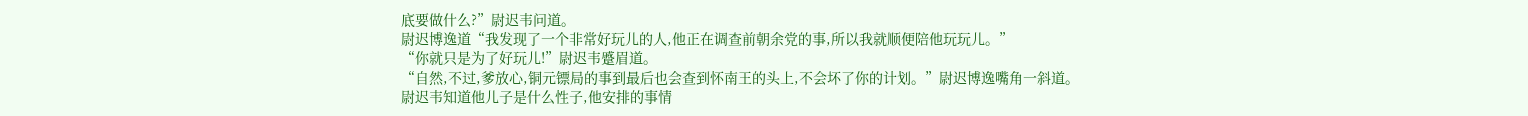底要做什么?”尉迟韦问道。
尉迟博逸道“我发现了一个非常好玩儿的人,他正在调查前朝余党的事,所以我就顺便陪他玩玩儿。”
“你就只是为了好玩儿!”尉迟韦蹙眉道。
“自然,不过,爹放心,铜元镖局的事到最后也会查到怀南王的头上,不会坏了你的计划。”尉迟博逸嘴角一斜道。
尉迟韦知道他儿子是什么性子,他安排的事情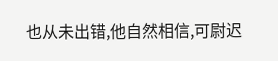也从未出错,他自然相信,可尉迟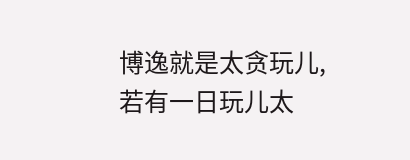博逸就是太贪玩儿,若有一日玩儿太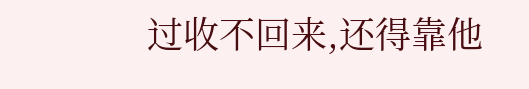过收不回来,还得靠他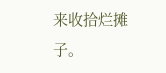来收拾烂摊子。